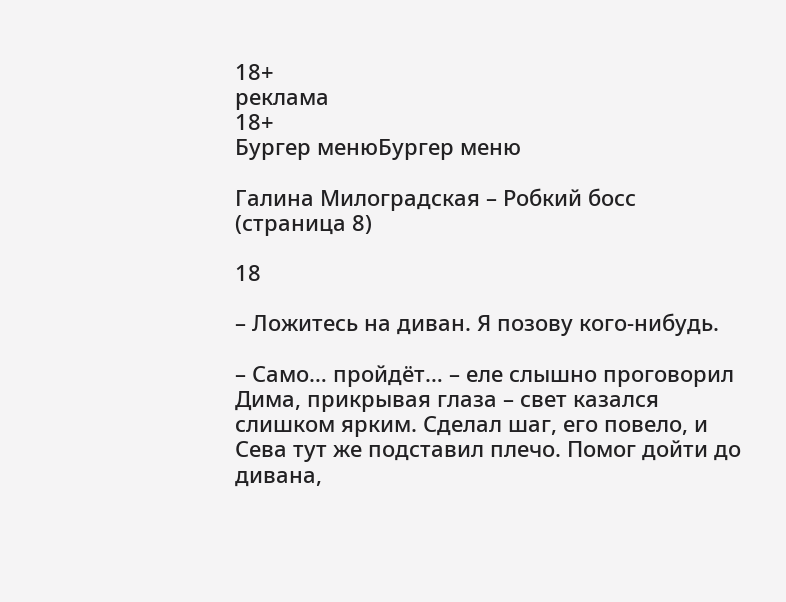18+
реклама
18+
Бургер менюБургер меню

Галина Милоградская – Робкий босс (страница 8)

18

– Ложитесь на диван. Я позову кого-нибудь.

– Само… пройдёт… – еле слышно проговорил Дима, прикрывая глаза – свет казался слишком ярким. Сделал шаг, его повело, и Сева тут же подставил плечо. Помог дойти до дивана,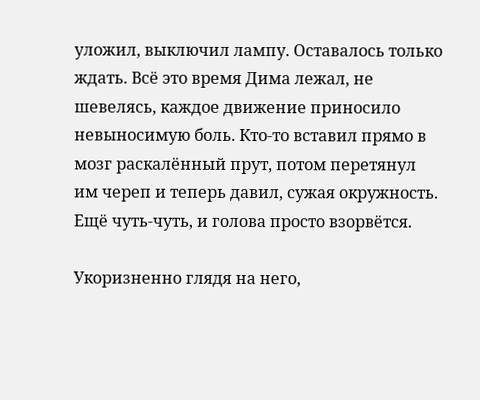уложил, выключил лампу. Оставалось только ждать. Всё это время Дима лежал, не шевелясь, каждое движение приносило невыносимую боль. Кто-то вставил прямо в мозг раскалённый прут, потом перетянул им череп и теперь давил, сужая окружность. Ещё чуть-чуть, и голова просто взорвётся.

Укоризненно глядя на него,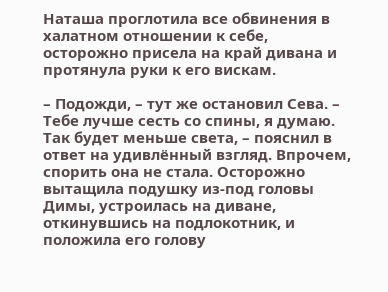Наташа проглотила все обвинения в халатном отношении к себе, осторожно присела на край дивана и протянула руки к его вискам.

– Подожди, – тут же остановил Сева. – Тебе лучше сесть со спины, я думаю. Так будет меньше света, – пояснил в ответ на удивлённый взгляд. Впрочем, спорить она не стала. Осторожно вытащила подушку из-под головы Димы, устроилась на диване, откинувшись на подлокотник, и положила его голову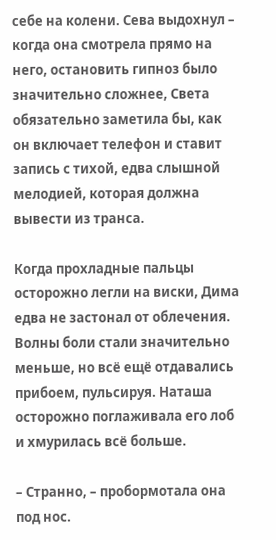себе на колени. Сева выдохнул – когда она смотрела прямо на него, остановить гипноз было значительно сложнее, Света обязательно заметила бы, как он включает телефон и ставит запись с тихой, едва слышной мелодией, которая должна вывести из транса.

Когда прохладные пальцы осторожно легли на виски, Дима едва не застонал от облечения. Волны боли стали значительно меньше, но всё ещё отдавались прибоем, пульсируя. Наташа осторожно поглаживала его лоб и хмурилась всё больше.

– Странно, – пробормотала она под нос.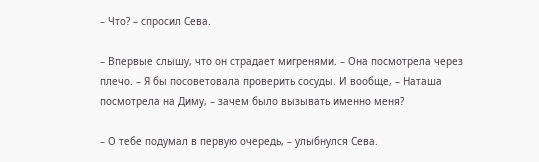– Что? – спросил Сева.

– Впервые слышу, что он страдает мигренями. – Она посмотрела через плечо. – Я бы посоветовала проверить сосуды. И вообще, – Наташа посмотрела на Диму, – зачем было вызывать именно меня?

– О тебе подумал в первую очередь, – улыбнулся Сева.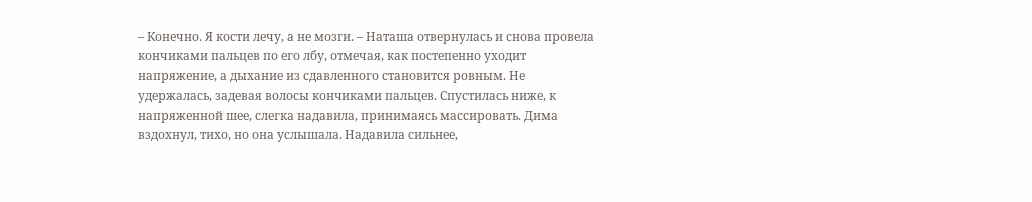– Конечно. Я кости лечу, а не мозги. – Наташа отвернулась и снова провела кончиками пальцев по его лбу, отмечая, как постепенно уходит напряжение, а дыхание из сдавленного становится ровным. Не удержалась, задевая волосы кончиками пальцев. Спустилась ниже, к напряженной шее, слегка надавила, принимаясь массировать. Дима вздохнул, тихо, но она услышала. Надавила сильнее,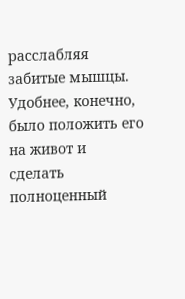расслабляя забитые мышцы. Удобнее, конечно, было положить его на живот и сделать полноценный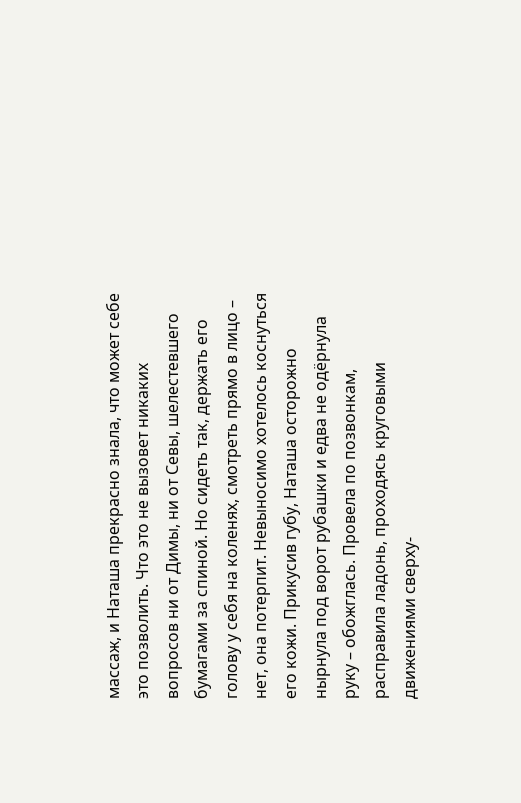массаж, и Наташа прекрасно знала, что может себе это позволить. Что это не вызовет никаких вопросов ни от Димы, ни от Севы, шелестевшего бумагами за спиной. Но сидеть так, держать его голову у себя на коленях, смотреть прямо в лицо – нет, она потерпит. Невыносимо хотелось коснуться его кожи. Прикусив губу, Наташа осторожно нырнула под ворот рубашки и едва не одёрнула руку – обожглась. Провела по позвонкам, расправила ладонь, проходясь круговыми движениями сверху-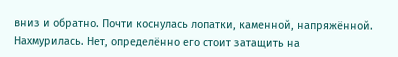вниз и обратно. Почти коснулась лопатки, каменной, напряжённой. Нахмурилась. Нет, определённо его стоит затащить на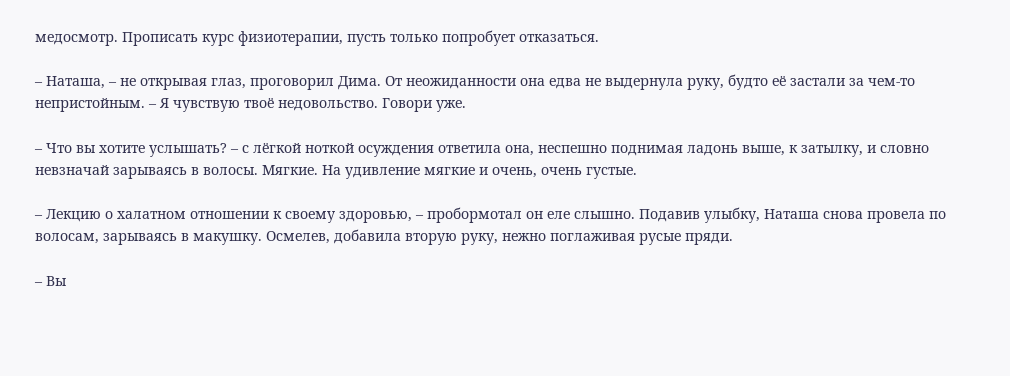медосмотр. Прописать курс физиотерапии, пусть только попробует отказаться.

– Наташа, – не открывая глаз, проговорил Дима. От неожиданности она едва не выдернула руку, будто её застали за чем-то непристойным. – Я чувствую твоё недовольство. Говори уже.

– Что вы хотите услышать? – с лёгкой ноткой осуждения ответила она, неспешно поднимая ладонь выше, к затылку, и словно невзначай зарываясь в волосы. Мягкие. На удивление мягкие и очень, очень густые.

– Лекцию о халатном отношении к своему здоровью, – пробормотал он еле слышно. Подавив улыбку, Наташа снова провела по волосам, зарываясь в макушку. Осмелев, добавила вторую руку, нежно поглаживая русые пряди.

– Вы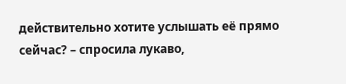действительно хотите услышать её прямо сейчас? – спросила лукаво,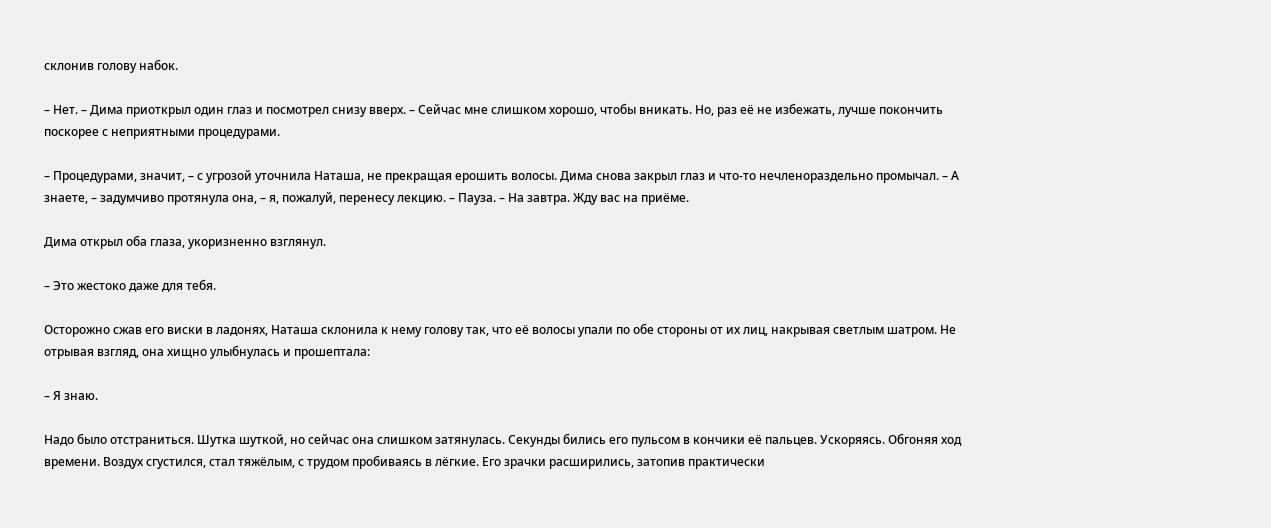склонив голову набок.

– Нет. – Дима приоткрыл один глаз и посмотрел снизу вверх. – Сейчас мне слишком хорошо, чтобы вникать. Но, раз её не избежать, лучше покончить поскорее с неприятными процедурами.

– Процедурами, значит, – с угрозой уточнила Наташа, не прекращая ерошить волосы. Дима снова закрыл глаз и что-то нечленораздельно промычал. – А знаете, – задумчиво протянула она, – я, пожалуй, перенесу лекцию. – Пауза. – На завтра. Жду вас на приёме.

Дима открыл оба глаза, укоризненно взглянул.

– Это жестоко даже для тебя.

Осторожно сжав его виски в ладонях, Наташа склонила к нему голову так, что её волосы упали по обе стороны от их лиц, накрывая светлым шатром. Не отрывая взгляд, она хищно улыбнулась и прошептала:

– Я знаю.

Надо было отстраниться. Шутка шуткой, но сейчас она слишком затянулась. Секунды бились его пульсом в кончики её пальцев. Ускоряясь. Обгоняя ход времени. Воздух сгустился, стал тяжёлым, с трудом пробиваясь в лёгкие. Его зрачки расширились, затопив практически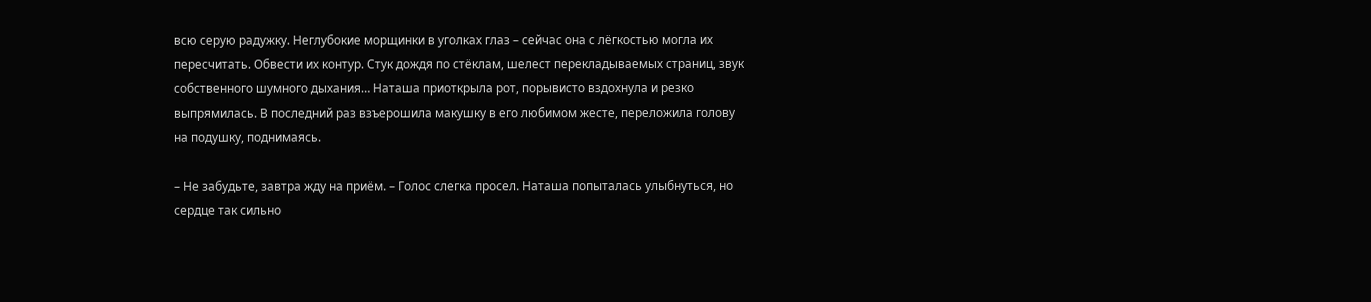всю серую радужку. Неглубокие морщинки в уголках глаз – сейчас она с лёгкостью могла их пересчитать. Обвести их контур. Стук дождя по стёклам, шелест перекладываемых страниц, звук собственного шумного дыхания… Наташа приоткрыла рот, порывисто вздохнула и резко выпрямилась. В последний раз взъерошила макушку в его любимом жесте, переложила голову на подушку, поднимаясь.

– Не забудьте, завтра жду на приём. – Голос слегка просел. Наташа попыталась улыбнуться, но сердце так сильно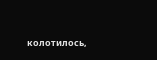колотилось,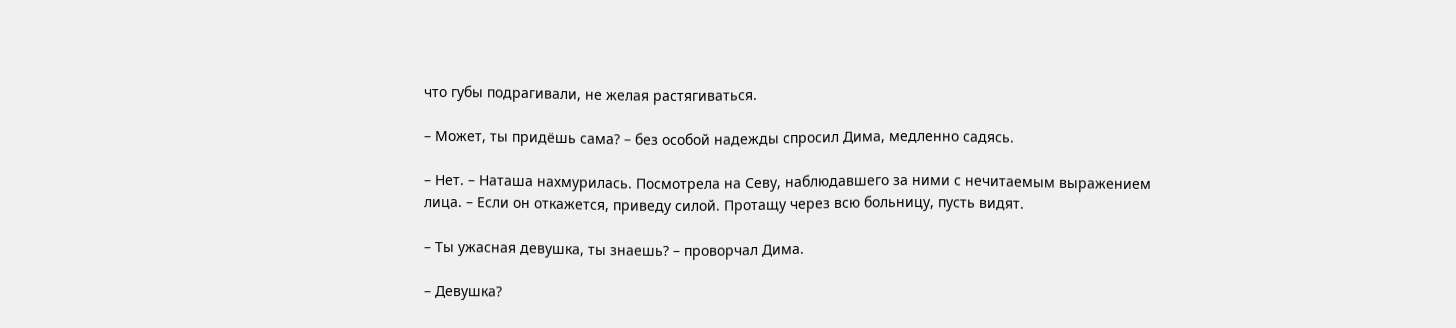что губы подрагивали, не желая растягиваться.

– Может, ты придёшь сама? – без особой надежды спросил Дима, медленно садясь.

– Нет. – Наташа нахмурилась. Посмотрела на Севу, наблюдавшего за ними с нечитаемым выражением лица. – Если он откажется, приведу силой. Протащу через всю больницу, пусть видят.

– Ты ужасная девушка, ты знаешь? – проворчал Дима.

– Девушка?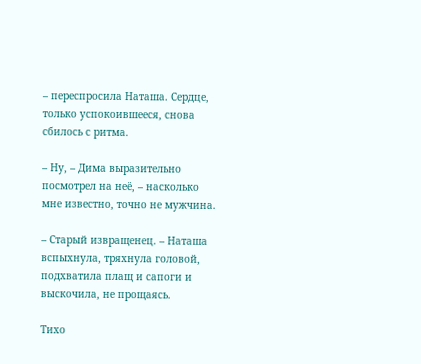– переспросила Наташа. Сердце, только успокоившееся, снова сбилось с ритма.

– Ну, – Дима выразительно посмотрел на неё, – насколько мне известно, точно не мужчина.

– Старый извращенец. – Наташа вспыхнула, тряхнула головой, подхватила плащ и сапоги и выскочила, не прощаясь.

Тихо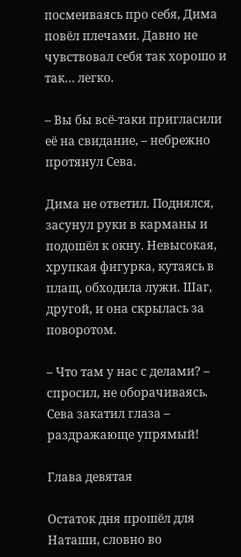посмеиваясь про себя, Дима повёл плечами. Давно не чувствовал себя так хорошо и так… легко.

– Вы бы всё-таки пригласили её на свидание, – небрежно протянул Сева.

Дима не ответил. Поднялся, засунул руки в карманы и подошёл к окну. Невысокая, хрупкая фигурка, кутаясь в плащ, обходила лужи. Шаг, другой, и она скрылась за поворотом.

– Что там у нас с делами? – спросил, не оборачиваясь. Сева закатил глаза – раздражающе упрямый!

Глава девятая

Остаток дня прошёл для Наташи, словно во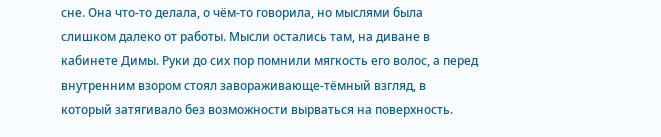сне. Она что-то делала, о чём-то говорила, но мыслями была слишком далеко от работы. Мысли остались там, на диване в кабинете Димы. Руки до сих пор помнили мягкость его волос, а перед внутренним взором стоял завораживающе-тёмный взгляд, в который затягивало без возможности вырваться на поверхность.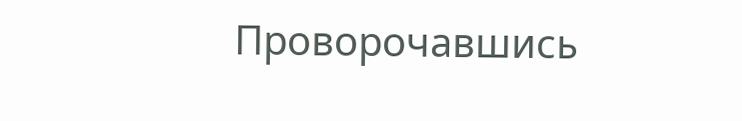Проворочавшись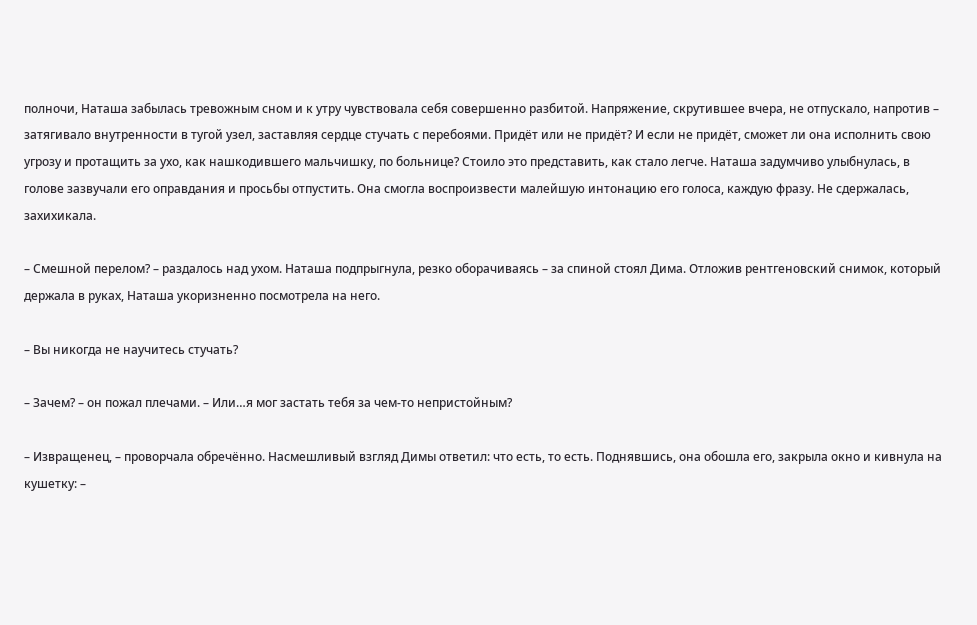полночи, Наташа забылась тревожным сном и к утру чувствовала себя совершенно разбитой. Напряжение, скрутившее вчера, не отпускало, напротив – затягивало внутренности в тугой узел, заставляя сердце стучать с перебоями. Придёт или не придёт? И если не придёт, сможет ли она исполнить свою угрозу и протащить за ухо, как нашкодившего мальчишку, по больнице? Стоило это представить, как стало легче. Наташа задумчиво улыбнулась, в голове зазвучали его оправдания и просьбы отпустить. Она смогла воспроизвести малейшую интонацию его голоса, каждую фразу. Не сдержалась, захихикала.

– Смешной перелом? – раздалось над ухом. Наташа подпрыгнула, резко оборачиваясь – за спиной стоял Дима. Отложив рентгеновский снимок, который держала в руках, Наташа укоризненно посмотрела на него.

– Вы никогда не научитесь стучать?

– Зачем? – он пожал плечами. – Или…я мог застать тебя за чем-то непристойным?

– Извращенец, – проворчала обречённо. Насмешливый взгляд Димы ответил: что есть, то есть. Поднявшись, она обошла его, закрыла окно и кивнула на кушетку: –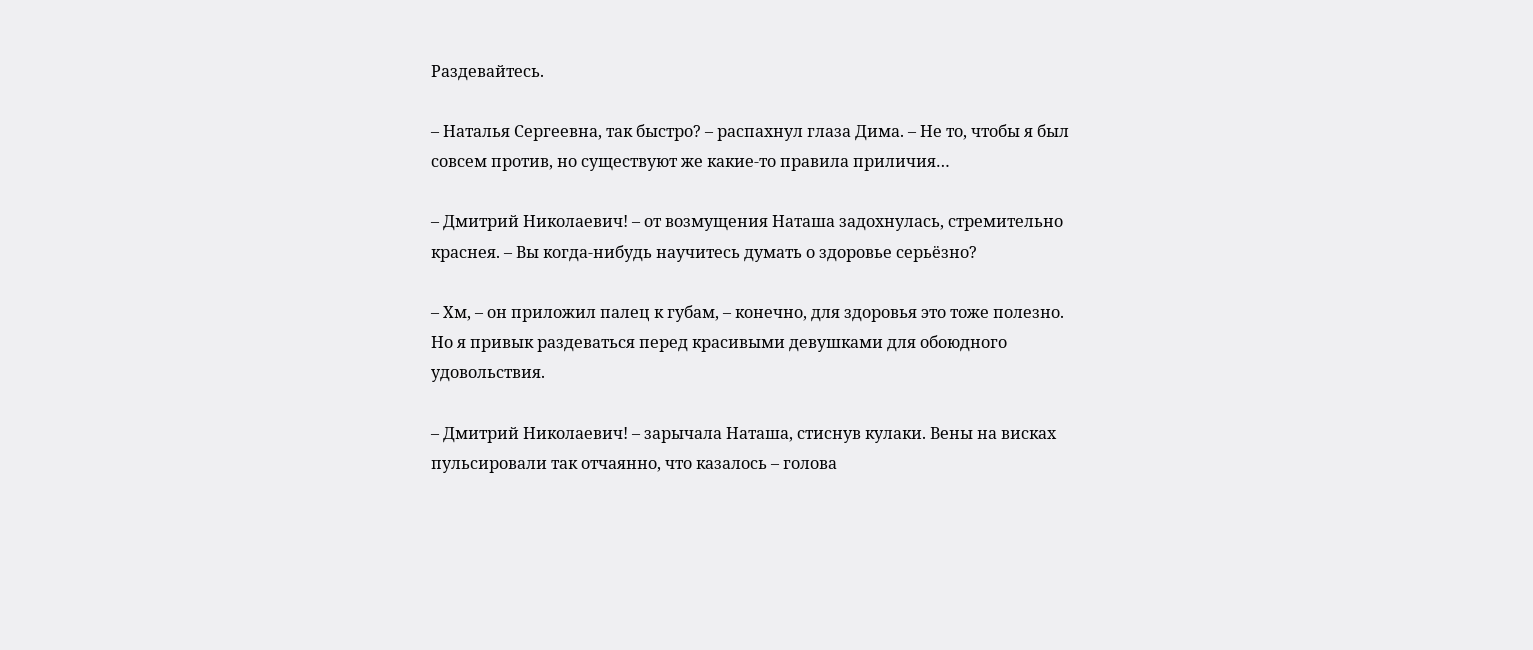Раздевайтесь.

– Наталья Сергеевна, так быстро? – распахнул глаза Дима. – Не то, чтобы я был совсем против, но существуют же какие-то правила приличия…

– Дмитрий Николаевич! – от возмущения Наташа задохнулась, стремительно краснея. – Вы когда-нибудь научитесь думать о здоровье серьёзно?

– Хм, – он приложил палец к губам, – конечно, для здоровья это тоже полезно. Но я привык раздеваться перед красивыми девушками для обоюдного удовольствия.

– Дмитрий Николаевич! – зарычала Наташа, стиснув кулаки. Вены на висках пульсировали так отчаянно, что казалось – голова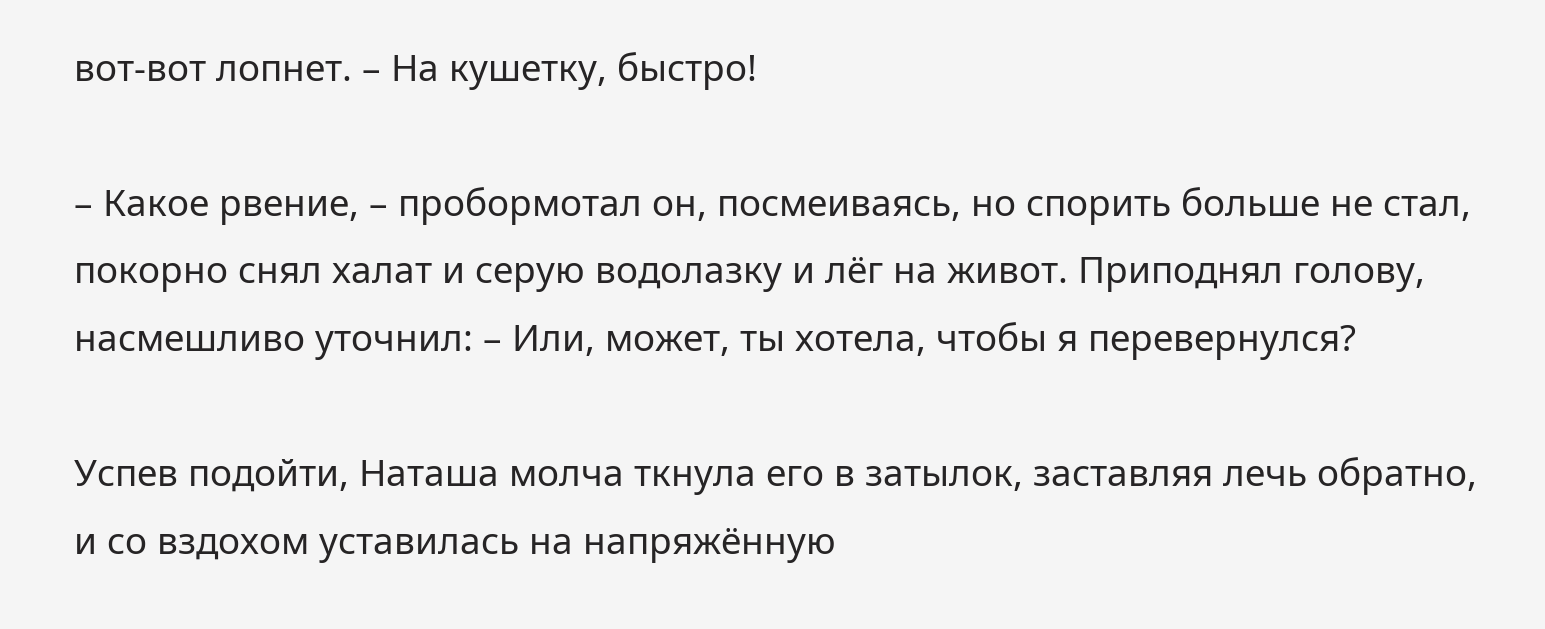вот-вот лопнет. – На кушетку, быстро!

– Какое рвение, – пробормотал он, посмеиваясь, но спорить больше не стал, покорно снял халат и серую водолазку и лёг на живот. Приподнял голову, насмешливо уточнил: – Или, может, ты хотела, чтобы я перевернулся?

Успев подойти, Наташа молча ткнула его в затылок, заставляя лечь обратно, и со вздохом уставилась на напряжённую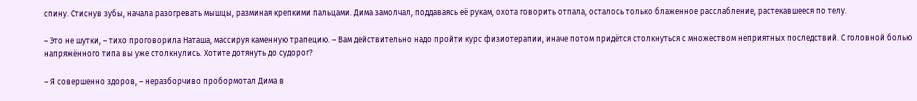спину. Стиснув зубы, начала разогревать мышцы, разминая крепкими пальцами. Дима замолчал, поддаваясь её рукам, охота говорить отпала, осталось только блаженное расслабление, растекавшееся по телу.

– Это не шутки, – тихо проговорила Наташа, массируя каменную трапецию. – Вам действительно надо пройти курс физиотерапии, иначе потом придётся столкнуться с множеством неприятных последствий. С головной болью напряжённого типа вы уже столкнулись. Хотите дотянуть до судорог?

– Я совершенно здоров, – неразборчиво пробормотал Дима в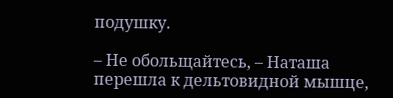подушку.

– Не обольщайтесь, – Наташа перешла к дельтовидной мышце,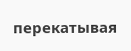перекатывая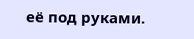её под руками.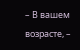– В вашем возрасте, –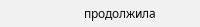продолжила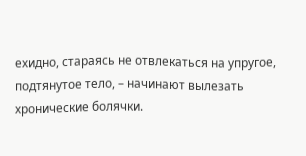ехидно, стараясь не отвлекаться на упругое, подтянутое тело, – начинают вылезать хронические болячки.